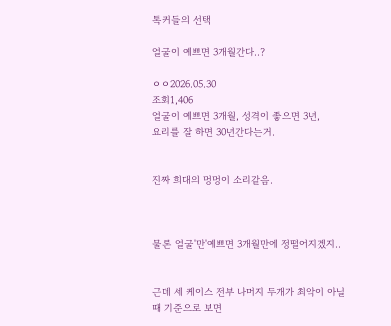톡커들의 선택

얼굴이 예쁘면 3개월간다..?

ㅇㅇ2026.05.30
조회1,406
얼굴이 예쁘면 3개월, 성격이 좋으면 3년,
요리를 잘 하면 30년간다는거.


진짜 희대의 멍멍이 소리같음.



물론 얼굴'만'예쁘면 3개월만에 정떨어지겠지..


근데 세 케이스 전부 나머지 두개가 최악이 아닐 때 기준으로 보면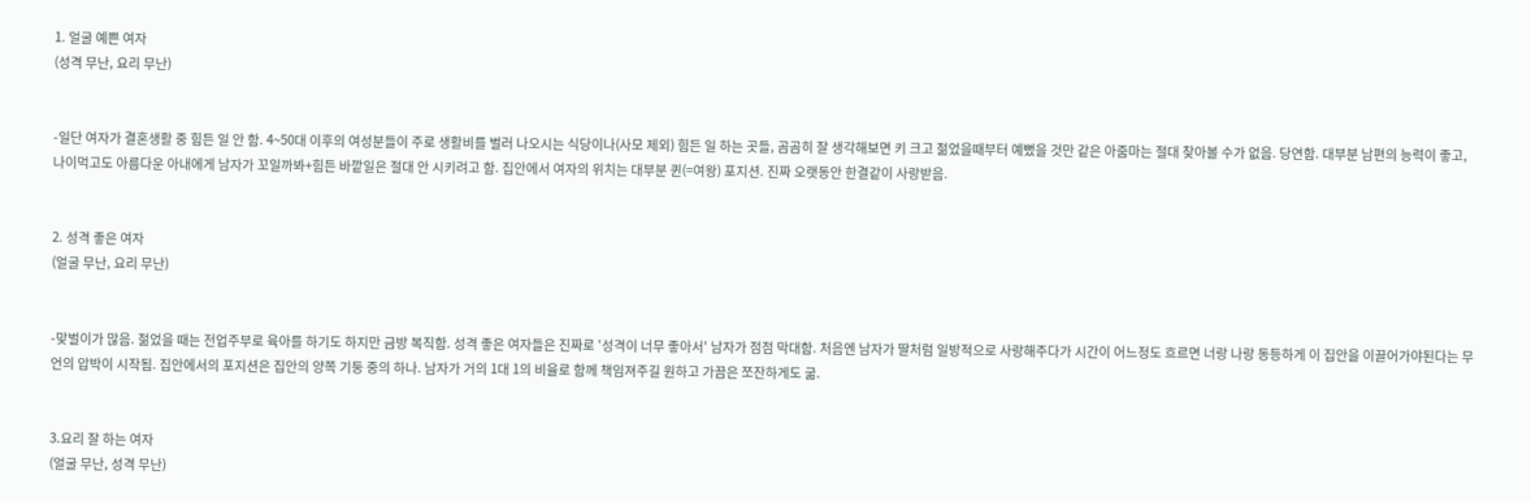1. 얼굴 예쁜 여자
(성격 무난, 요리 무난)


-일단 여자가 결혼생활 중 힘든 일 안 함. 4~50대 이후의 여성분들이 주로 생활비를 벌러 나오시는 식당이나(사모 제외) 힘든 일 하는 곳들, 곰곰히 잘 생각해보면 키 크고 젊었을때부터 예뻤을 것만 같은 아줌마는 절대 찾아볼 수가 없음. 당연함. 대부분 남편의 능력이 좋고, 나이먹고도 아름다운 아내에게 남자가 꼬일까봐+힘든 바깥일은 절대 안 시키려고 함. 집안에서 여자의 위치는 대부분 퀸(=여왕) 포지션. 진짜 오랫동안 한결같이 사랑받음.


2. 성격 좋은 여자
(얼굴 무난, 요리 무난)


-맞벌이가 많음. 젊었을 때는 전업주부로 육아를 하기도 하지만 금방 복직함. 성격 좋은 여자들은 진짜로 '성격이 너무 좋아서' 남자가 점점 막대함. 처음엔 남자가 딸처럼 일방적으로 사랑해주다가 시간이 어느정도 흐르면 너랑 나랑 동등하게 이 집안을 이끌어가야된다는 무언의 압박이 시작됨. 집안에서의 포지션은 집안의 양쪽 기둥 중의 하나. 남자가 거의 1대 1의 비율로 함께 책임져주길 원하고 가끔은 쪼잔하게도 굶.


3.요리 잘 하는 여자
(얼굴 무난, 성격 무난)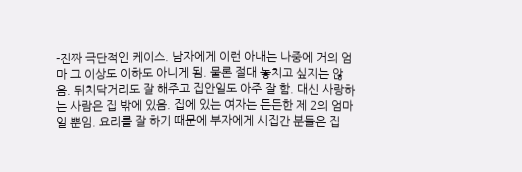-진짜 극단적인 케이스. 남자에게 이런 아내는 나중에 거의 엄마 그 이상도 이하도 아니게 됨. 물론 절대 놓치고 싶지는 않음. 뒤치닥거리도 잘 해주고 집안일도 아주 잘 함. 대신 사랑하는 사람은 집 밖에 있음. 집에 있는 여자는 든든한 제 2의 엄마일 뿐임. 요리를 잘 하기 때문에 부자에게 시집간 분들은 집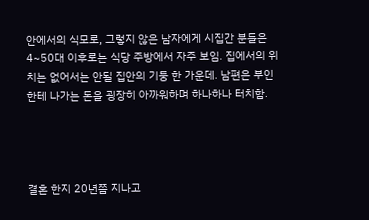안에서의 식모로, 그렇지 않은 남자에게 시집간 분들은 4~50대 이후로는 식당 주방에서 자주 보임. 집에서의 위치는 없어서는 안될 집안의 기둥 한 가운데. 남편은 부인한테 나가는 돈을 굉장히 아까워하며 하나하나 터치함.




결혼 한지 20년쯤 지나고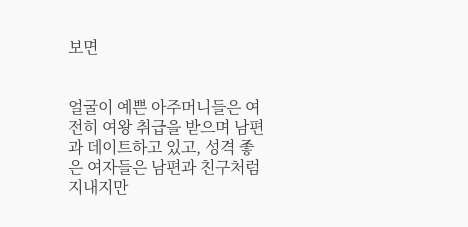보면


얼굴이 예쁜 아주머니들은 여전히 여왕 취급을 받으며 남편과 데이트하고 있고, 성격 좋은 여자들은 남편과 친구처럼 지내지만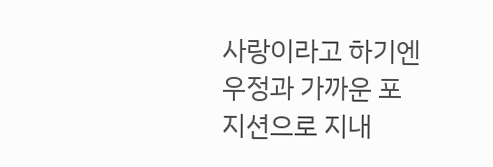사랑이라고 하기엔 우정과 가까운 포지션으로 지내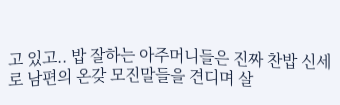고 있고.. 밥 잘하는 아주머니들은 진짜 찬밥 신세로 남편의 온갖 모진말들을 견디며 살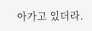아가고 있더라.